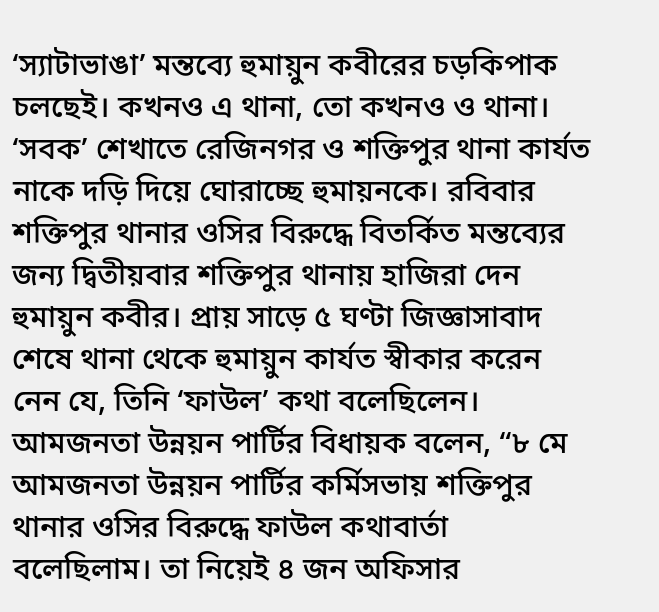‘স্যাটাভাঙা’ মন্তব্যে হুমায়ুন কবীরের চড়কিপাক চলছেই। কখনও এ থানা, তো কখনও ও থানা। ‘সবক’ শেখাতে রেজিনগর ও শক্তিপুর থানা কার্যত নাকে দড়ি দিয়ে ঘোরাচ্ছে হুমায়নকে। রবিবার শক্তিপুর থানার ওসির বিরুদ্ধে বিতর্কিত মন্তব্যের জন্য দ্বিতীয়বার শক্তিপুর থানায় হাজিরা দেন হুমায়ুন কবীর। প্রায় সাড়ে ৫ ঘণ্টা জিজ্ঞাসাবাদ শেষে থানা থেকে হুমায়ুন কার্যত স্বীকার করেন নেন যে, তিনি ‘ফাউল’ কথা বলেছিলেন।
আমজনতা উন্নয়ন পার্টির বিধায়ক বলেন, “৮ মে আমজনতা উন্নয়ন পার্টির কর্মিসভায় শক্তিপুর থানার ওসির বিরুদ্ধে ফাউল কথাবার্তা বলেছিলাম। তা নিয়েই ৪ জন অফিসার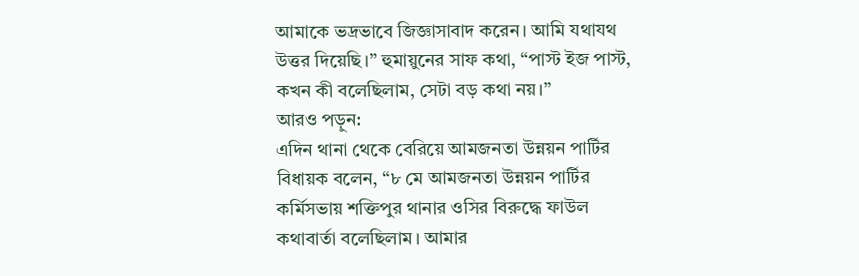আমাকে ভদ্রভাবে জিজ্ঞাসাবাদ করেন। আমি যথাযথ উত্তর দিয়েছি।” হুমায়ুনের সাফ কথা, “পাস্ট ইজ পাস্ট, কখন কী বলেছিলাম, সেটা বড় কথা নয়।”
আরও পড়ুন:
এদিন থানা থেকে বেরিয়ে আমজনতা উন্নয়ন পার্টির বিধায়ক বলেন, “৮ মে আমজনতা উন্নয়ন পার্টির কর্মিসভায় শক্তিপুর থানার ওসির বিরুদ্ধে ফাউল কথাবার্তা বলেছিলাম। আমার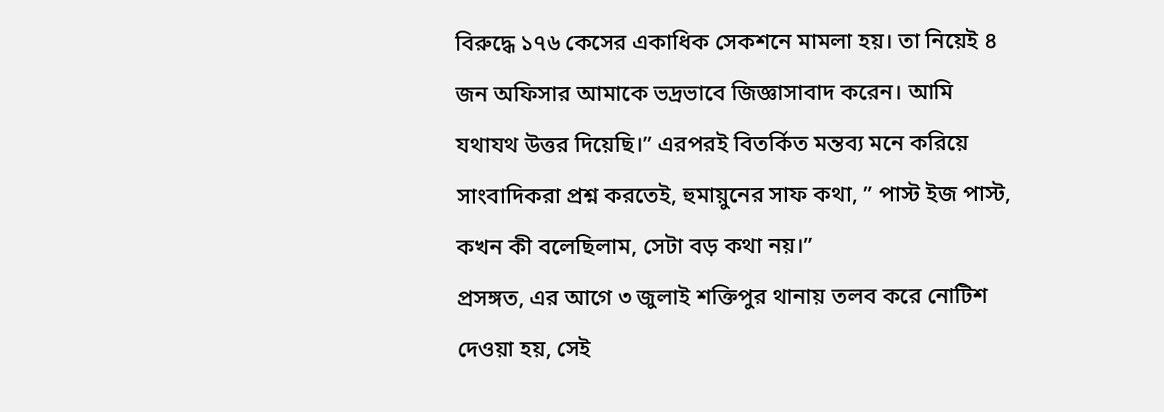বিরুদ্ধে ১৭৬ কেসের একাধিক সেকশনে মামলা হয়। তা নিয়েই ৪ জন অফিসার আমাকে ভদ্রভাবে জিজ্ঞাসাবাদ করেন। আমি যথাযথ উত্তর দিয়েছি।” এরপরই বিতর্কিত মন্তব্য মনে করিয়ে সাংবাদিকরা প্রশ্ন করতেই, হুমায়ুনের সাফ কথা, ” পাস্ট ইজ পাস্ট, কখন কী বলেছিলাম, সেটা বড় কথা নয়।”
প্রসঙ্গত, এর আগে ৩ জুলাই শক্তিপুর থানায় তলব করে নোটিশ দেওয়া হয়, সেই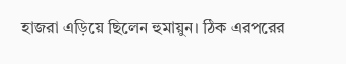হাজরা এড়িয়ে ছিলেন হুমায়ুন। ঠিক এরপরের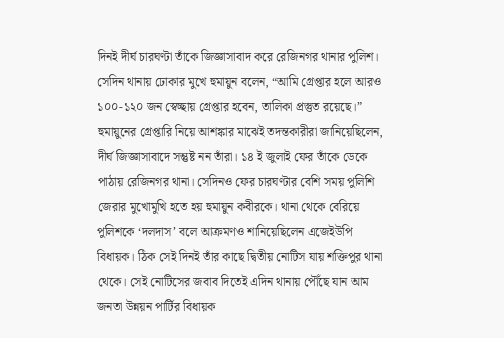দিনই দীর্ঘ চারঘণ্টা তাঁকে জিজ্ঞাসাবাদ করে রেজিনগর থানার পুলিশ। সেদিন থানায় ঢোকার মুখে হুমায়ুন বলেন, “আমি গ্রেপ্তার হলে আরও ১০০-১২০ জন স্বেচ্ছায় গ্রেপ্তার হবেন, তালিকা প্রস্তুত রয়েছে।” হুমায়ুনের গ্রেপ্তারি নিয়ে আশঙ্কার মাঝেই তদন্তকারীরা জানিয়েছিলেন, দীর্ঘ জিজ্ঞাসাবাদে সন্তুষ্ট নন তাঁরা। ১৪ ই জুলাই ফের তাঁকে ডেকে পাঠায় রেজিনগর থানা। সেদিনও ফের চারঘণ্টার বেশি সময় পুলিশি জেরার মুখোমুখি হতে হয় হুমায়ুন কবীরকে। থানা থেকে বেরিয়ে পুলিশকে ‘দলদাস’ বলে আক্রমণও শানিয়েছিলেন এজেইউপি বিধায়ক। ঠিক সেই দিনই তাঁর কাছে দ্বিতীয় নোটিস যায় শক্তিপুর থানা থেকে। সেই নোটিসের জবাব দিতেই এদিন থানায় পৌঁছে যান আম জনতা উন্নয়ন পার্টির বিধায়ক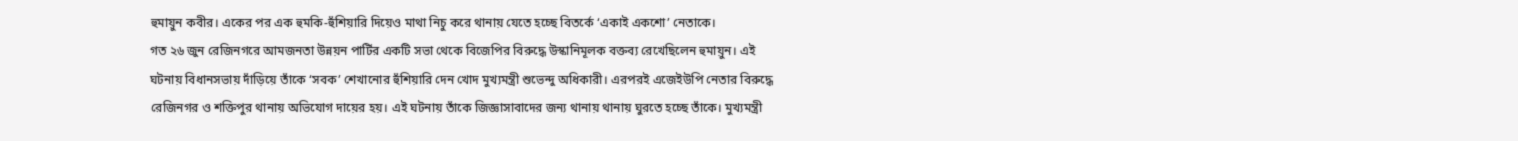হুমায়ুন কবীর। একের পর এক হুমকি-হুঁশিয়ারি দিয়েও মাথা নিচু করে থানায় যেতে হচ্ছে বিতর্কে ‘একাই একশো’ নেতাকে।
গত ২৬ জুন রেজিনগরে আমজনতা উন্নয়ন পার্টির একটি সভা থেকে বিজেপির বিরুদ্ধে উস্কানিমূলক বক্তব্য রেখেছিলেন হুমায়ুন। এই ঘটনায় বিধানসভায় দাঁড়িয়ে তাঁকে ‘সবক’ শেখানোর হুঁশিয়ারি দেন খোদ মুখ্যমন্ত্রী শুভেন্দু অধিকারী। এরপরই এজেইউপি নেতার বিরুদ্ধে রেজিনগর ও শক্তিপুর থানায় অভিযোগ দায়ের হয়। এই ঘটনায় তাঁকে জিজ্ঞাসাবাদের জন্য থানায় থানায় ঘুরতে হচ্ছে তাঁকে। মুখ্যমন্ত্রী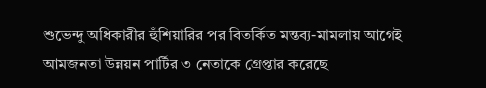শুভেন্দু অধিকারীর হুঁশিয়ারির পর বিতর্কিত মন্তব্য-মামলায় আগেই আমজনতা উন্নয়ন পার্টির ৩ নেতাকে গ্রেপ্তার করেছে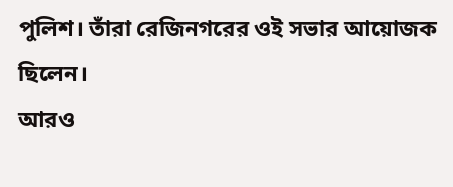পুলিশ। তাঁরা রেজিনগরের ওই সভার আয়োজক ছিলেন।
আরও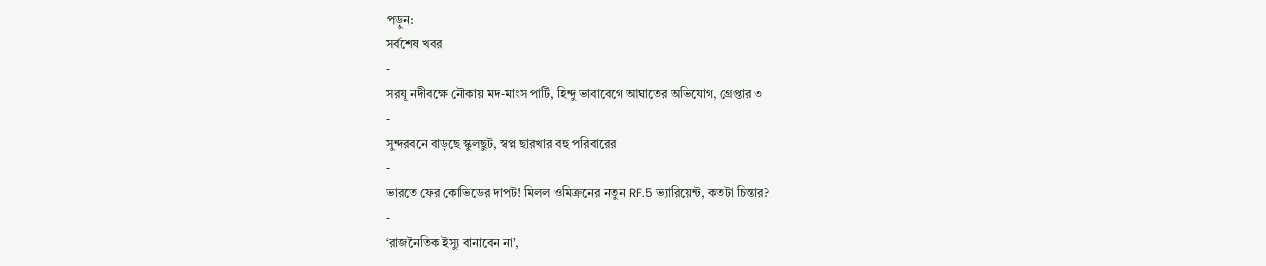পড়ুন:
সর্বশেষ খবর
-
সরযূ নদীবক্ষে নৌকায় মদ-মাংস পার্টি, হিন্দু ভাবাবেগে আঘাতের অভিযোগ, গ্রেপ্তার ৩
-
সুন্দরবনে বাড়ছে স্কুলছুট, স্বপ্ন ছারখার বহু পরিবারের
-
ভারতে ফের কোভিডের দাপট! মিলল ওমিক্রনের নতুন RF.5 ভ্যারিয়েন্ট, কতটা চিন্তার?
-
‘রাজনৈতিক ইস্যু বানাবেন না’,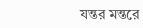যন্তর মন্তরে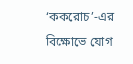‘ককরোচ’-এর বিক্ষোভে যোগ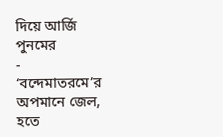দিয়ে আর্জি পুনমের
-
‘বন্দেমাতরমে’র অপমানে জেল, হতে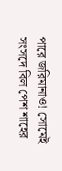পারে জরিমানাও! সোমেই সংসদে বিল পেশ শাহের